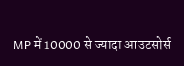MP में 10000 से ज्यादा आउटसोर्स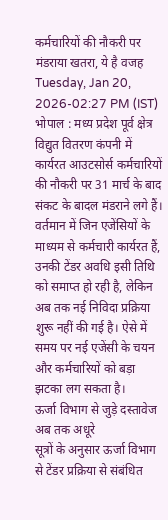कर्मचारियों की नौकरी पर मंडराया खतरा, ये है वजह
Tuesday, Jan 20, 2026-02:27 PM (IST)
भोपाल : मध्य प्रदेश पूर्व क्षेत्र विद्युत वितरण कंपनी में कार्यरत आउटसोर्स कर्मचारियों की नौकरी पर 31 मार्च के बाद संकट के बादल मंडराने लगे हैं। वर्तमान में जिन एजेंसियों के माध्यम से कर्मचारी कार्यरत हैं, उनकी टेंडर अवधि इसी तिथि को समाप्त हो रही है, लेकिन अब तक नई निविदा प्रक्रिया शुरू नहीं की गई है। ऐसे में समय पर नई एजेंसी के चयन और कर्मचारियों को बड़ा झटका लग सकता है।
ऊर्जा विभाग से जुड़े दस्तावेज अब तक अधूरे
सूत्रों के अनुसार ऊर्जा विभाग से टेंडर प्रक्रिया से संबंधित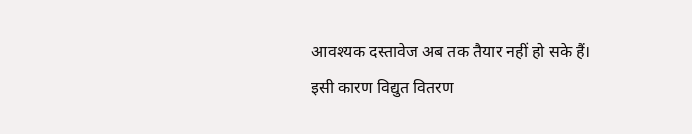आवश्यक दस्तावेज अब तक तैयार नहीं हो सके हैं। इसी कारण विद्युत वितरण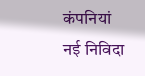कंपनियां नई निविदा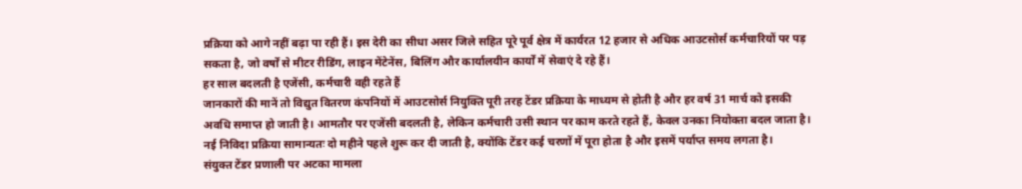प्रक्रिया को आगे नहीं बढ़ा पा रही हैं। इस देरी का सीधा असर जिले सहित पूरे पूर्व क्षेत्र में कार्यरत 12 हजार से अधिक आउटसोर्स कर्मचारियों पर पड़ सकता है, जो वर्षों से मीटर रीडिंग, लाइन मेंटेनेंस, बिलिंग और कार्यालयीन कार्यों में सेवाएं दे रहे हैं।
हर साल बदलती है एजेंसी, कर्मचारी वही रहते हैं
जानकारों की मानें तो विद्युत वितरण कंपनियों में आउटसोर्स नियुक्ति पूरी तरह टेंडर प्रक्रिया के माध्यम से होती है और हर वर्ष 31 मार्च को इसकी अवधि समाप्त हो जाती है। आमतौर पर एजेंसी बदलती है, लेकिन कर्मचारी उसी स्थान पर काम करते रहते हैं, केवल उनका नियोक्ता बदल जाता है। नई निविदा प्रक्रिया सामान्यतः दो महीने पहले शुरू कर दी जाती है, क्योंकि टेंडर कई चरणों में पूरा होता है और इसमें पर्याप्त समय लगता है।
संयुक्त टेंडर प्रणाली पर अटका मामला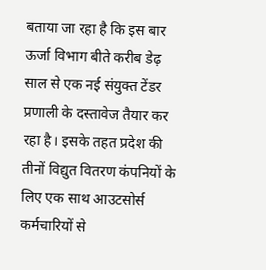बताया जा रहा है कि इस बार ऊर्जा विभाग बीते करीब डेढ़ साल से एक नई संयुक्त टेंडर प्रणाली के दस्तावेज तैयार कर रहा है। इसके तहत प्रदेश की तीनों विद्युत वितरण कंपनियों के लिए एक साथ आउटसोर्स कर्मचारियों से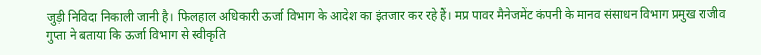जुड़ी निविदा निकाली जानी है। फिलहाल अधिकारी ऊर्जा विभाग के आदेश का इंतजार कर रहे हैं। मप्र पावर मैनेजमेंट कंपनी के मानव संसाधन विभाग प्रमुख राजीव गुप्ता ने बताया कि ऊर्जा विभाग से स्वीकृति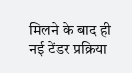मिलने के बाद ही नई टेंडर प्रक्रिया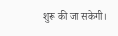शुरू की जा सकेगी।